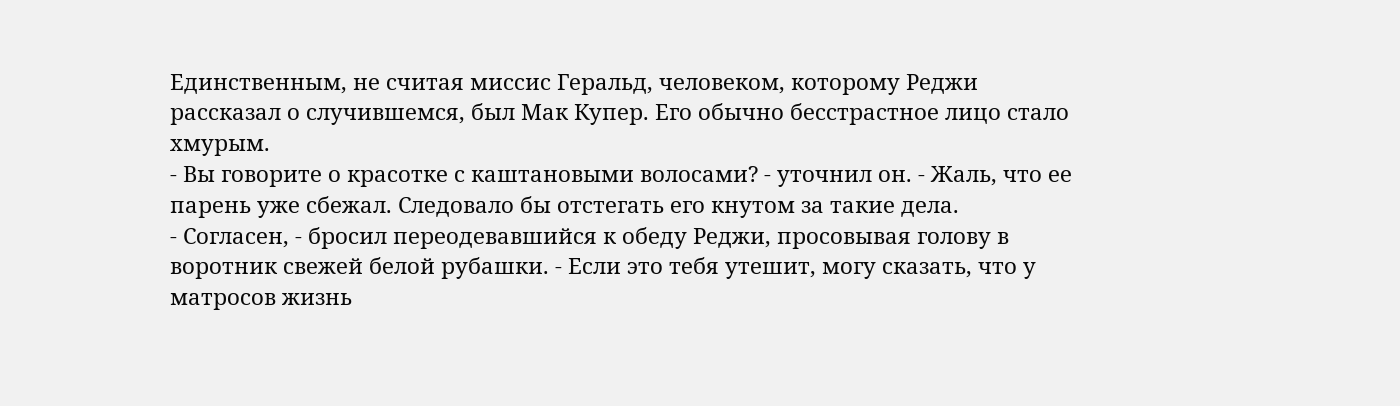Единственным, не считая миссис Геральд, человеком, которому Реджи рассказал о случившемся, был Мак Купер. Его обычно бесстрастное лицо стало хмурым.
- Вы говорите о красотке с каштановыми волосами? - уточнил он. - Жаль, что ее парень уже сбежал. Следовало бы отстегать его кнутом за такие дела.
- Согласен, - бросил переодевавшийся к обеду Реджи, просовывая голову в воротник свежей белой рубашки. - Если это тебя утешит, могу сказать, что у матросов жизнь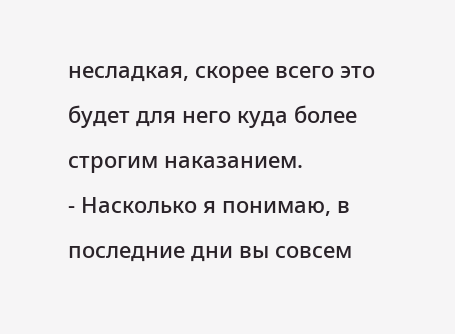несладкая, скорее всего это будет для него куда более строгим наказанием.
- Насколько я понимаю, в последние дни вы совсем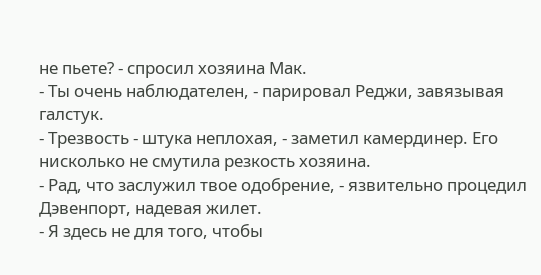не пьете? - спросил хозяина Мак.
- Ты очень наблюдателен, - парировал Реджи, завязывая галстук.
- Трезвость - штука неплохая, - заметил камердинер. Его нисколько не смутила резкость хозяина.
- Рад, что заслужил твое одобрение, - язвительно процедил Дэвенпорт, надевая жилет.
- Я здесь не для того, чтобы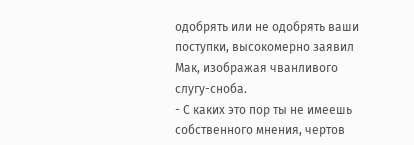одобрять или не одобрять ваши поступки, высокомерно заявил Мак, изображая чванливого слугу-сноба.
- С каких это пор ты не имеешь собственного мнения, чертов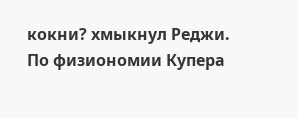кокни? хмыкнул Реджи.
По физиономии Купера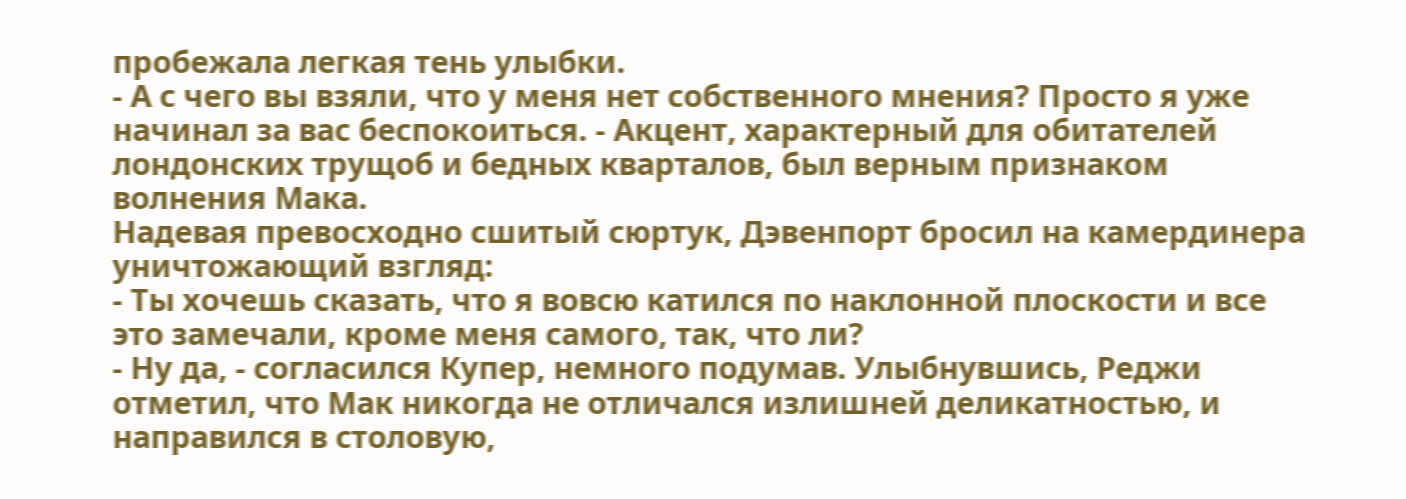пробежала легкая тень улыбки.
- А с чего вы взяли, что у меня нет собственного мнения? Просто я уже начинал за вас беспокоиться. - Акцент, характерный для обитателей лондонских трущоб и бедных кварталов, был верным признаком волнения Мака.
Надевая превосходно сшитый сюртук, Дэвенпорт бросил на камердинера уничтожающий взгляд:
- Ты хочешь сказать, что я вовсю катился по наклонной плоскости и все это замечали, кроме меня самого, так, что ли?
- Ну да, - согласился Купер, немного подумав. Улыбнувшись, Реджи отметил, что Мак никогда не отличался излишней деликатностью, и направился в столовую,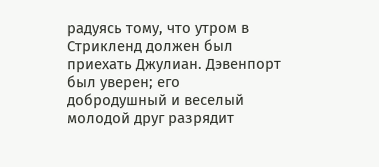радуясь тому, что утром в Стрикленд должен был приехать Джулиан. Дэвенпорт был уверен; его добродушный и веселый молодой друг разрядит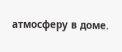атмосферу в доме.